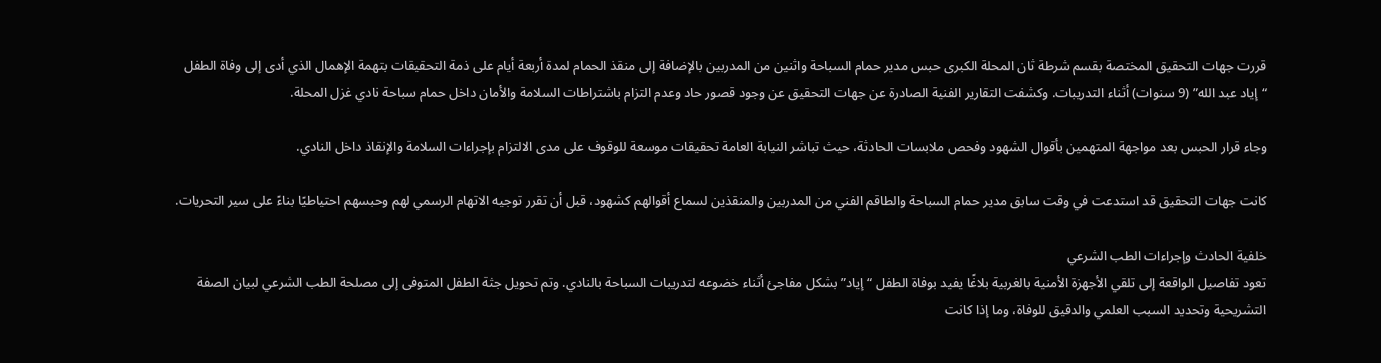قررت جهات التحقيق المختصة بقسم شرطة ثان المحلة الكبرى حبس مدير حمام السباحة واثنين من المدربين بالإضافة إلى منقذ الحمام لمدة أربعة أيام على ذمة التحقيقات بتهمة الإهمال الذي أدى إلى وفاة الطفل “إياد عبد الله” (9 سنوات) أثناء التدريبات. وكشفت التقارير الفنية الصادرة عن جهات التحقيق عن وجود قصور حاد وعدم التزام باشتراطات السلامة والأمان داخل حمام سباحة نادي غزل المحلة.

وجاء قرار الحبس بعد مواجهة المتهمين بأقوال الشهود وفحص ملابسات الحادثة، حيث تباشر النيابة العامة تحقيقات موسعة للوقوف على مدى الالتزام بإجراءات السلامة والإنقاذ داخل النادي.

كانت جهات التحقيق قد استدعت في وقت سابق مدير حمام السباحة والطاقم الفني من المدربين والمنقذين لسماع أقوالهم كشهود، قبل أن تقرر توجيه الاتهام الرسمي لهم وحبسهم احتياطيًا بناءً على سير التحريات.

خلفية الحادث وإجراءات الطب الشرعي
تعود تفاصيل الواقعة إلى تلقي الأجهزة الأمنية بالغربية بلاغًا يفيد بوفاة الطفل “إياد” بشكل مفاجئ أثناء خضوعه لتدريبات السباحة بالنادي. وتم تحويل جثة الطفل المتوفى إلى مصلحة الطب الشرعي لبيان الصفة التشريحية وتحديد السبب العلمي والدقيق للوفاة، وما إذا كانت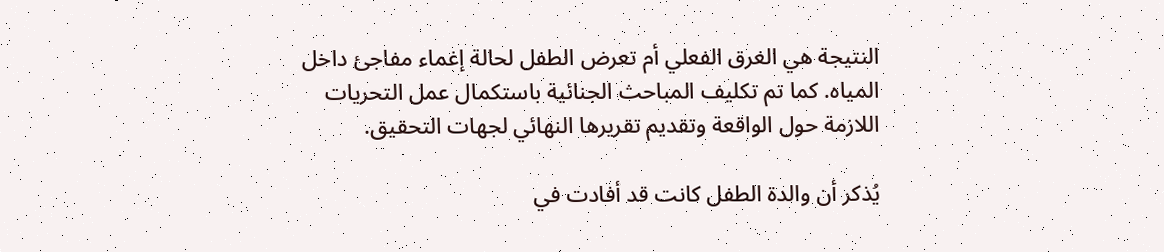النتيجة هي الغرق الفعلي أم تعرض الطفل لحالة إغماء مفاجئ داخل المياه. كما تم تكليف المباحث الجنائية باستكمال عمل التحريات اللازمة حول الواقعة وتقديم تقريرها النهائي لجهات التحقيق.

يُذكر أن والدة الطفل كانت قد أفادت في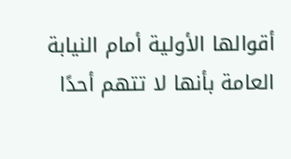أقوالها الأولية أمام النيابة العامة بأنها لا تتهم أحدًا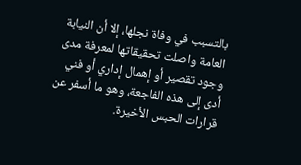بالتسبب في وفاة نجلها، إلا أن النيابة العامة واصلت تحقيقاتها لمعرفة مدى وجود تقصير أو إهمال إداري أو فني أدى إلى هذه الفاجعة، وهو ما أسفر عن قرارات الحبس الأخيرة.